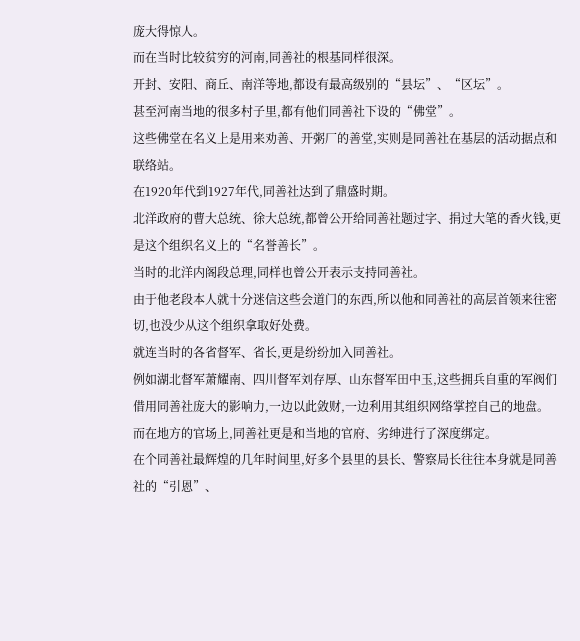庞大得惊人。
而在当时比较贫穷的河南,同善社的根基同样很深。
开封、安阳、商丘、南洋等地,都设有最高级别的“县坛”、“区坛”。
甚至河南当地的很多村子里,都有他们同善社下设的“佛堂”。
这些佛堂在名义上是用来劝善、开粥厂的善堂,实则是同善社在基层的活动据点和联络站。
在1920年代到1927年代,同善社达到了鼎盛时期。
北洋政府的曹大总统、徐大总统,都曾公开给同善社题过字、捐过大笔的香火钱,更是这个组织名义上的“名誉善长”。
当时的北洋内阁段总理,同样也曾公开表示支持同善社。
由于他老段本人就十分迷信这些会道门的东西,所以他和同善社的高层首领来往密切,也没少从这个组织拿取好处费。
就连当时的各省督军、省长,更是纷纷加入同善社。
例如湖北督军萧耀南、四川督军刘存厚、山东督军田中玉,这些拥兵自重的军阀们借用同善社庞大的影响力,一边以此敛财,一边利用其组织网络掌控自己的地盘。
而在地方的官场上,同善社更是和当地的官府、劣绅进行了深度绑定。
在个同善社最辉煌的几年时间里,好多个县里的县长、警察局长往往本身就是同善社的“引恩”、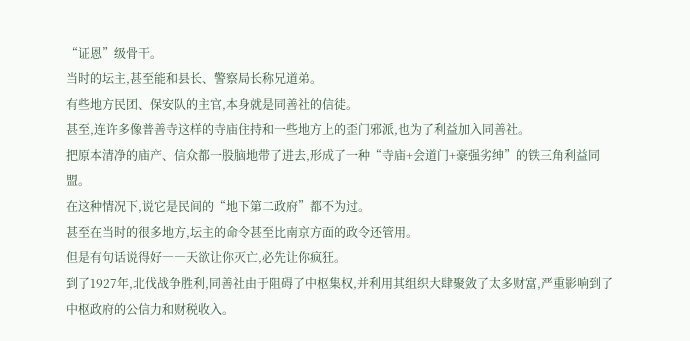“证恩”级骨干。
当时的坛主,甚至能和县长、警察局长称兄道弟。
有些地方民团、保安队的主官,本身就是同善社的信徒。
甚至,连许多像普善寺这样的寺庙住持和一些地方上的歪门邪派,也为了利益加入同善社。
把原本清净的庙产、信众都一股脑地带了进去,形成了一种“寺庙+会道门+豪强劣绅”的铁三角利益同盟。
在这种情况下,说它是民间的“地下第二政府”都不为过。
甚至在当时的很多地方,坛主的命令甚至比南京方面的政令还管用。
但是有句话说得好――天欲让你灭亡,必先让你疯狂。
到了1927年,北伐战争胜利,同善社由于阻碍了中枢集权,并利用其组织大肆聚敛了太多财富,严重影响到了中枢政府的公信力和财税收入。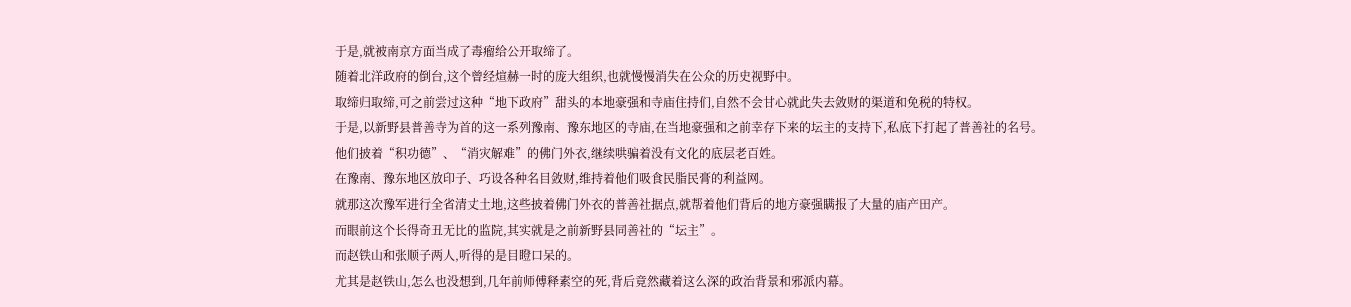于是,就被南京方面当成了毒瘤给公开取缔了。
随着北洋政府的倒台,这个曾经煊赫一时的庞大组织,也就慢慢消失在公众的历史视野中。
取缔归取缔,可之前尝过这种“地下政府”甜头的本地豪强和寺庙住持们,自然不会甘心就此失去敛财的渠道和免税的特权。
于是,以新野县普善寺为首的这一系列豫南、豫东地区的寺庙,在当地豪强和之前幸存下来的坛主的支持下,私底下打起了普善社的名号。
他们披着“积功德”、“消灾解难”的佛门外衣,继续哄骗着没有文化的底层老百姓。
在豫南、豫东地区放印子、巧设各种名目敛财,维持着他们吸食民脂民膏的利益网。
就那这次豫军进行全省清丈土地,这些披着佛门外衣的普善社据点,就帮着他们背后的地方豪强瞒报了大量的庙产田产。
而眼前这个长得奇丑无比的监院,其实就是之前新野县同善社的“坛主”。
而赵铁山和张顺子两人,听得的是目瞪口呆的。
尤其是赵铁山,怎么也没想到,几年前师傅释素空的死,背后竟然藏着这么深的政治背景和邪派内幕。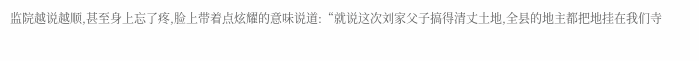监院越说越顺,甚至身上忘了疼,脸上带着点炫耀的意味说道:“就说这次刘家父子搞得清丈土地,全县的地主都把地挂在我们寺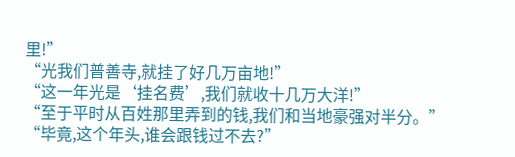里!”
“光我们普善寺,就挂了好几万亩地!”
“这一年光是‘挂名费’,我们就收十几万大洋!”
“至于平时从百姓那里弄到的钱,我们和当地豪强对半分。”
“毕竟,这个年头,谁会跟钱过不去?”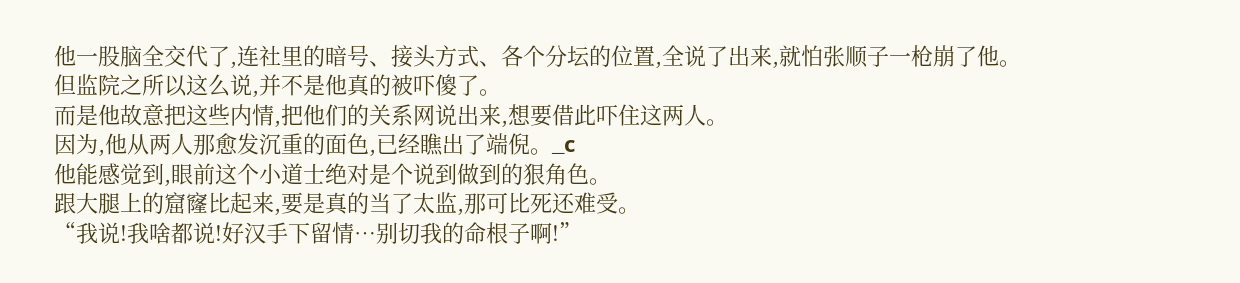他一股脑全交代了,连社里的暗号、接头方式、各个分坛的位置,全说了出来,就怕张顺子一枪崩了他。
但监院之所以这么说,并不是他真的被吓傻了。
而是他故意把这些内情,把他们的关系网说出来,想要借此吓住这两人。
因为,他从两人那愈发沉重的面色,已经瞧出了端倪。_c
他能感觉到,眼前这个小道士绝对是个说到做到的狠角色。
跟大腿上的窟窿比起来,要是真的当了太监,那可比死还难受。
“我说!我啥都说!好汉手下留情…别切我的命根子啊!”